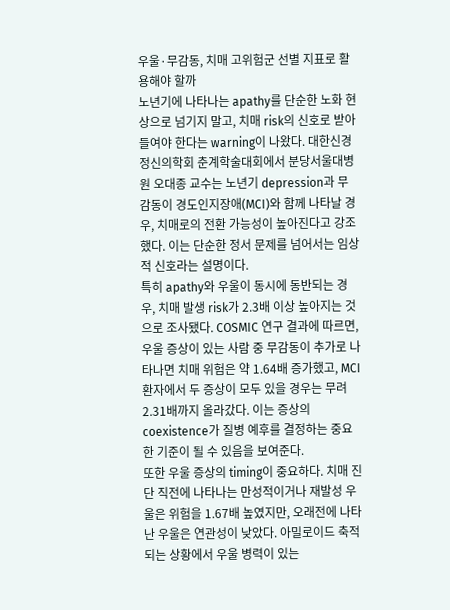우울·무감동, 치매 고위험군 선별 지표로 활용해야 할까
노년기에 나타나는 apathy를 단순한 노화 현상으로 넘기지 말고, 치매 risk의 신호로 받아들여야 한다는 warning이 나왔다. 대한신경정신의학회 춘계학술대회에서 분당서울대병원 오대종 교수는 노년기 depression과 무감동이 경도인지장애(MCI)와 함께 나타날 경우, 치매로의 전환 가능성이 높아진다고 강조했다. 이는 단순한 정서 문제를 넘어서는 임상적 신호라는 설명이다.
특히 apathy와 우울이 동시에 동반되는 경우, 치매 발생 risk가 2.3배 이상 높아지는 것으로 조사됐다. COSMIC 연구 결과에 따르면, 우울 증상이 있는 사람 중 무감동이 추가로 나타나면 치매 위험은 약 1.64배 증가했고, MCI 환자에서 두 증상이 모두 있을 경우는 무려 2.31배까지 올라갔다. 이는 증상의 coexistence가 질병 예후를 결정하는 중요한 기준이 될 수 있음을 보여준다.
또한 우울 증상의 timing이 중요하다. 치매 진단 직전에 나타나는 만성적이거나 재발성 우울은 위험을 1.67배 높였지만, 오래전에 나타난 우울은 연관성이 낮았다. 아밀로이드 축적되는 상황에서 우울 병력이 있는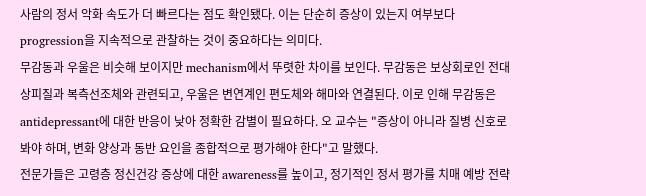사람의 정서 악화 속도가 더 빠르다는 점도 확인됐다. 이는 단순히 증상이 있는지 여부보다 progression을 지속적으로 관찰하는 것이 중요하다는 의미다.
무감동과 우울은 비슷해 보이지만 mechanism에서 뚜렷한 차이를 보인다. 무감동은 보상회로인 전대상피질과 복측선조체와 관련되고, 우울은 변연계인 편도체와 해마와 연결된다. 이로 인해 무감동은 antidepressant에 대한 반응이 낮아 정확한 감별이 필요하다. 오 교수는 "증상이 아니라 질병 신호로 봐야 하며, 변화 양상과 동반 요인을 종합적으로 평가해야 한다"고 말했다.
전문가들은 고령층 정신건강 증상에 대한 awareness를 높이고, 정기적인 정서 평가를 치매 예방 전략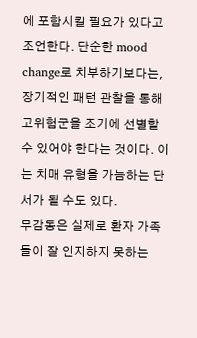에 포함시킬 필요가 있다고 조언한다. 단순한 mood change로 치부하기보다는, 장기적인 패턴 관찰을 통해 고위험군을 조기에 선별할 수 있어야 한다는 것이다. 이는 치매 유형을 가늠하는 단서가 될 수도 있다.
무감동은 실제로 환자 가족들이 잘 인지하지 못하는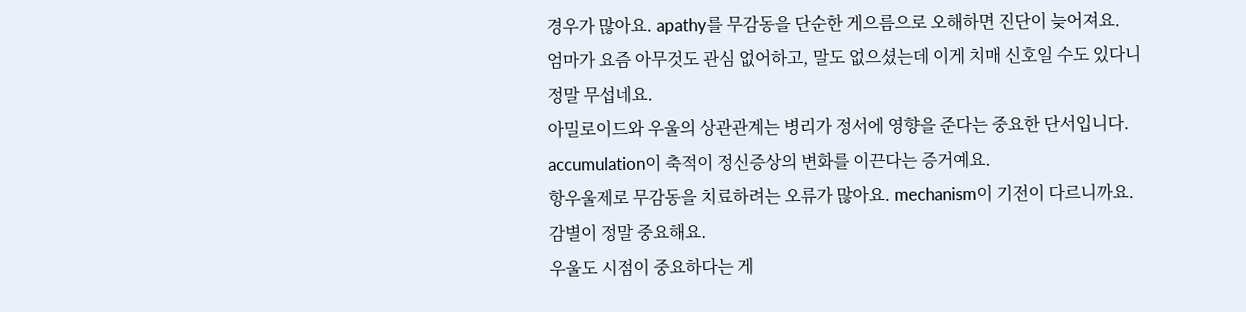경우가 많아요. apathy를 무감동을 단순한 게으름으로 오해하면 진단이 늦어져요.
엄마가 요즘 아무것도 관심 없어하고, 말도 없으셨는데 이게 치매 신호일 수도 있다니 정말 무섭네요.
아밀로이드와 우울의 상관관계는 병리가 정서에 영향을 준다는 중요한 단서입니다. accumulation이 축적이 정신증상의 변화를 이끈다는 증거예요.
항우울제로 무감동을 치료하려는 오류가 많아요. mechanism이 기전이 다르니까요. 감별이 정말 중요해요.
우울도 시점이 중요하다는 게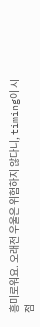흥미로워요. 오래전 우울은 위험하지 않다니, timing이 시점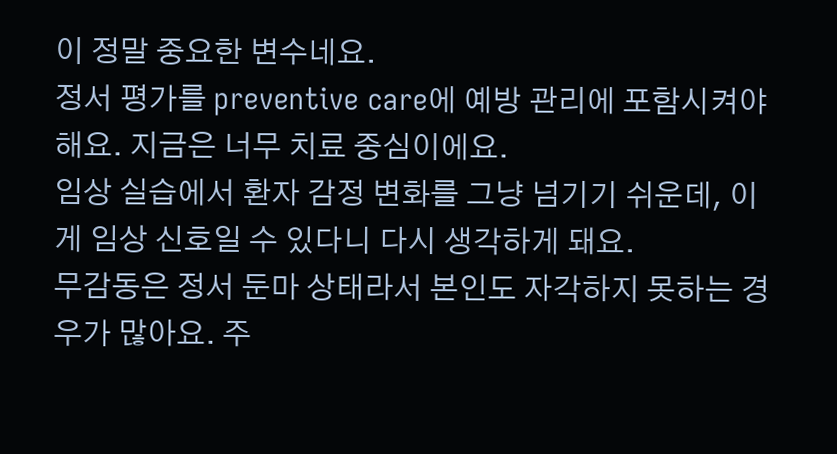이 정말 중요한 변수네요.
정서 평가를 preventive care에 예방 관리에 포함시켜야 해요. 지금은 너무 치료 중심이에요.
임상 실습에서 환자 감정 변화를 그냥 넘기기 쉬운데, 이게 임상 신호일 수 있다니 다시 생각하게 돼요.
무감동은 정서 둔마 상태라서 본인도 자각하지 못하는 경우가 많아요. 주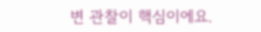변 관찰이 핵심이에요.